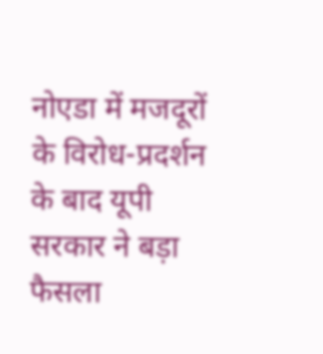नोएडा में मजदूरों के विरोध-प्रदर्शन के बाद यूपी सरकार ने बड़ा फैसला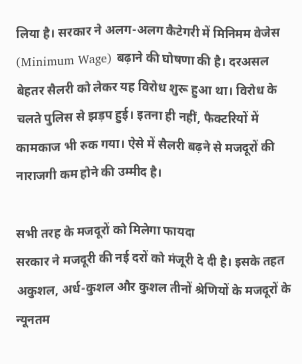लिया है। सरकार ने अलग-अलग कैटेगरी में मिनिमम वेजेस (Minimum Wage) बढ़ाने की घोषणा की है। दरअसल बेहतर सैलरी को लेकर यह विरोध शुरू हुआ था। विरोध के चलते पुलिस से झड़प हुई। इतना ही नहीं, फैक्टरियों में कामकाज भी रुक गया। ऐसे में सैलरी बढ़ने से मजदूरों की नाराजगी कम होने की उम्मीद है।

सभी तरह के मजदूरों को मिलेगा फायदा
सरकार ने मजदूरी की नई दरों को मंजूरी दे दी है। इसके तहत अकुशल, अर्ध-कुशल और कुशल तीनों श्रेणियों के मजदूरों के न्यूनतम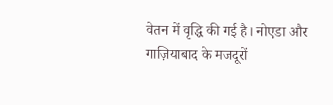वेतन में वृद्धि की गई है। नोएडा और गाज़ियाबाद के मजदूरों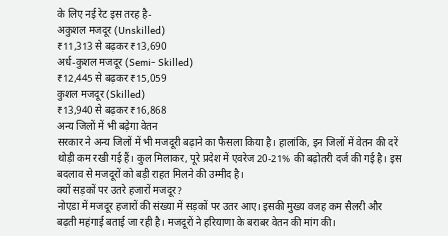के लिए नई रेट इस तरह है-
अकुशल मजदूर (Unskilled)
₹11,313 से बढ़कर ₹13,690
अर्ध-कुशल मजदूर (Semi- Skilled)
₹12,445 से बढ़कर ₹15,059
कुशल मजदूर (Skilled)
₹13,940 से बढ़कर ₹16,868
अन्य जिलों में भी बढ़ेगा वेतन
सरकार ने अन्य जिलों में भी मजदूरी बढ़ाने का फैसला किया है। हालांकि, इन जिलों में वेतन की दरें थोड़ी कम रखी गई हैं। कुल मिलाकर, पूरे प्रदेश में एवरेज 20-21% की बढ़ोतरी दर्ज की गई है। इस बदलाव से मजदूरों को बड़ी राहत मिलने की उम्मीद है।
क्यों सड़कों पर उतरे हजारों मजदूर?
नोएडा में मजदूर हजारों की संख्या में सड़कों पर उतर आए। इसकी मुख्य वजह कम सैलरी और बढ़ती महंगाई बताई जा रही है। मजदूरों ने हरियाणा के बराबर वेतन की मांग की।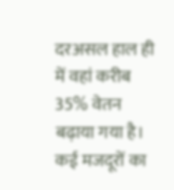दरअसल हाल ही में वहां करीब 35% वेतन बढ़ाया गया है।
कई मजदूरों का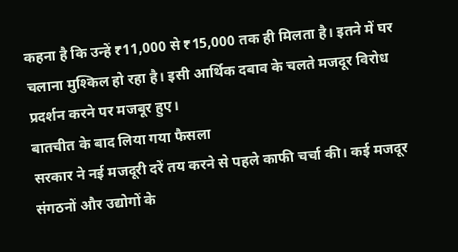कहना है कि उन्हें ₹11,000 से ₹15,000 तक ही मिलता है। इतने में घर चलाना मुश्किल हो रहा है। इसी आर्थिक दबाव के चलते मजदूर विरोध प्रदर्शन करने पर मजबूर हुए।
बातचीत के बाद लिया गया फैसला
सरकार ने नई मजदूरी दरें तय करने से पहले काफी चर्चा की। कई मजदूर संगठनों और उद्योगों के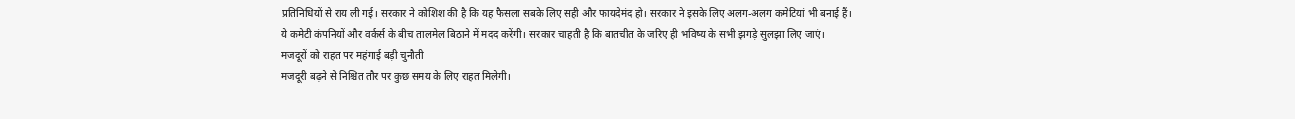प्रतिनिधियों से राय ली गई। सरकार ने कोशिश की है कि यह फैसला सबके लिए सही और फायदेमंद हो। सरकार ने इसके लिए अलग-अलग कमेटियां भी बनाई हैं।
ये कमेटी कंपनियों और वर्कर्स के बीच तालमेल बिठाने में मदद करेंगी। सरकार चाहती है कि बातचीत के जरिए ही भविष्य के सभी झगड़े सुलझा लिए जाएं।
मजदूरों को राहत पर महंगाई बड़ी चुनौती
मजदूरी बढ़ने से निश्चित तौर पर कुछ समय के लिए राहत मिलेगी।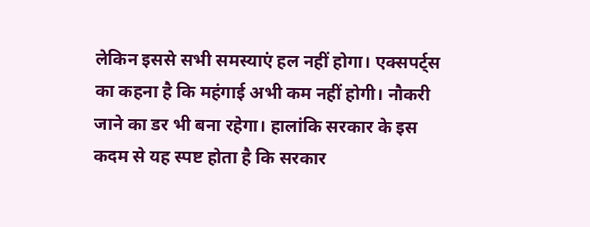लेकिन इससे सभी समस्याएं हल नहीं होगा। एक्सपर्ट्स का कहना है कि महंगाई अभी कम नहीं होगी। नौकरी जाने का डर भी बना रहेगा। हालांकि सरकार के इस कदम से यह स्पष्ट होता है कि सरकार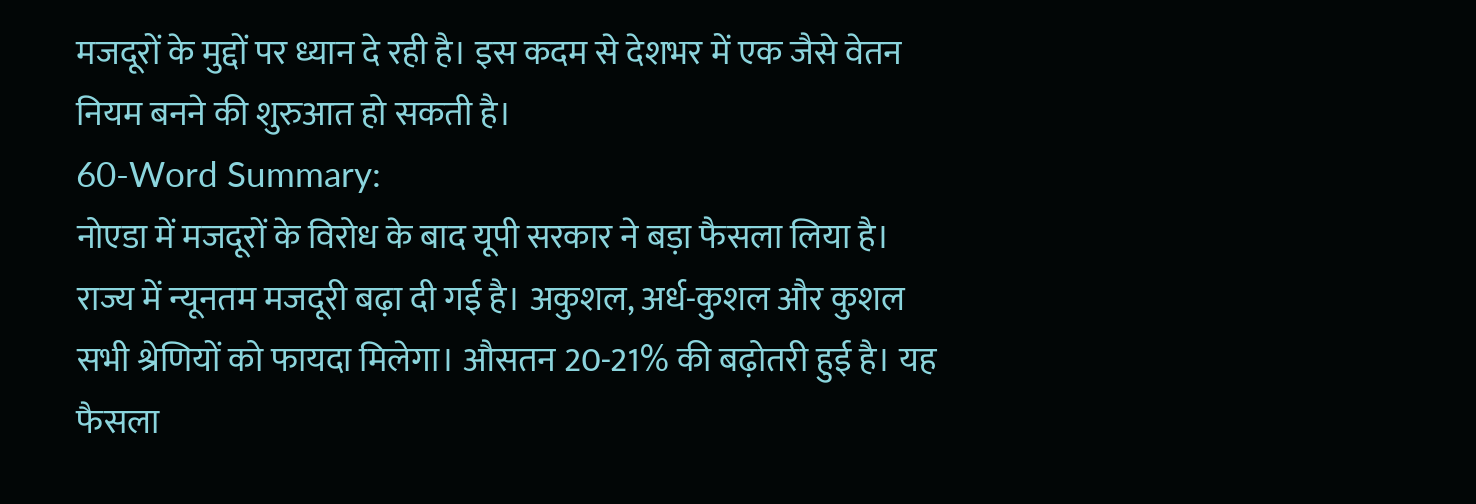मजदूरों के मुद्दों पर ध्यान दे रही है। इस कदम से देशभर में एक जैसे वेतन नियम बनने की शुरुआत हो सकती है।
60-Word Summary:
नोएडा में मजदूरों के विरोध के बाद यूपी सरकार ने बड़ा फैसला लिया है। राज्य में न्यूनतम मजदूरी बढ़ा दी गई है। अकुशल, अर्ध-कुशल और कुशल सभी श्रेणियों को फायदा मिलेगा। औसतन 20-21% की बढ़ोतरी हुई है। यह फैसला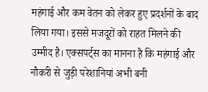महंगाई और कम वेतन को लेकर हुए प्रदर्शनों के बाद लिया गया। इससे मजदूरों को राहत मिलने की उम्मीद है। एक्सपर्ट्स का मानना है कि महंगाई और नौकरी से जुड़ी परेशानियां अभी बनी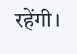रहेंगी।